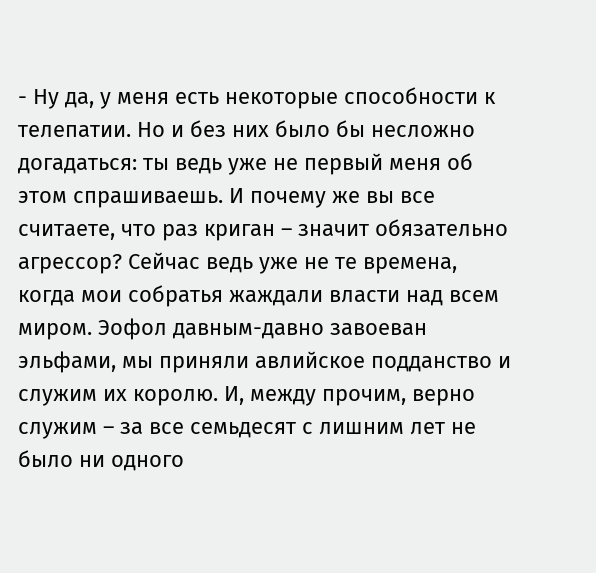- Ну да, у меня есть некоторые способности к телепатии. Но и без них было бы несложно догадаться: ты ведь уже не первый меня об этом спрашиваешь. И почему же вы все считаете, что раз криган – значит обязательно агрессор? Сейчас ведь уже не те времена, когда мои собратья жаждали власти над всем миром. Эофол давным-давно завоеван эльфами, мы приняли авлийское подданство и служим их королю. И, между прочим, верно служим – за все семьдесят с лишним лет не было ни одного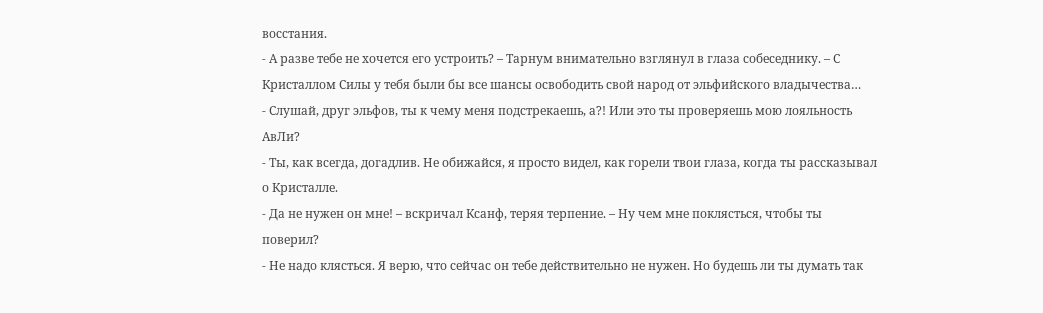восстания.
- А разве тебе не хочется его устроить? – Тарнум внимательно взглянул в глаза собеседнику. – С Кристаллом Силы у тебя были бы все шансы освободить свой народ от эльфийского владычества…
- Слушай, друг эльфов, ты к чему меня подстрекаешь, а?! Или это ты проверяешь мою лояльность АвЛи?
- Ты, как всегда, догадлив. Не обижайся, я просто видел, как горели твои глаза, когда ты рассказывал о Кристалле.
- Да не нужен он мне! – вскричал Ксанф, теряя терпение. – Ну чем мне поклясться, чтобы ты поверил?
- Не надо клясться. Я верю, что сейчас он тебе действительно не нужен. Но будешь ли ты думать так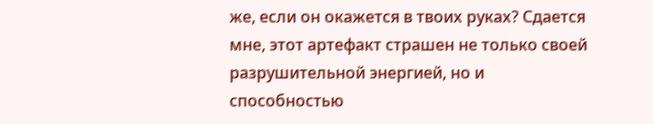же, если он окажется в твоих руках? Сдается мне, этот артефакт страшен не только своей разрушительной энергией, но и способностью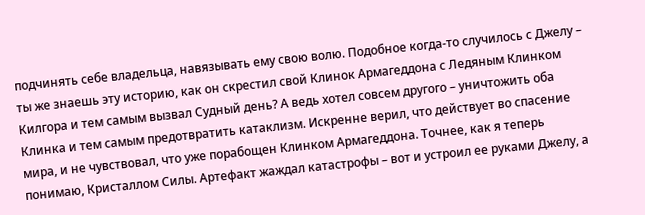подчинять себе владельца, навязывать ему свою волю. Подобное когда-то случилось с Джелу – ты же знаешь эту историю, как он скрестил свой Клинок Армагеддона с Ледяным Клинком Килгора и тем самым вызвал Судный день? А ведь хотел совсем другого – уничтожить оба Клинка и тем самым предотвратить катаклизм. Искренне верил, что действует во спасение мира, и не чувствовал, что уже порабощен Клинком Армагеддона. Точнее, как я теперь понимаю, Кристаллом Силы. Артефакт жаждал катастрофы – вот и устроил ее руками Джелу, а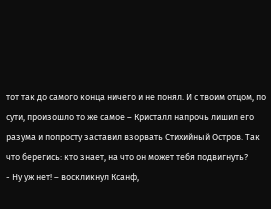тот так до самого конца ничего и не понял. И с твоим отцом, по сути, произошло то же самое – Кристалл напрочь лишил его разума и попросту заставил взорвать Стихийный Остров. Так что берегись: кто знает, на что он может тебя подвигнуть?
- Ну уж нет! – воскликнул Ксанф,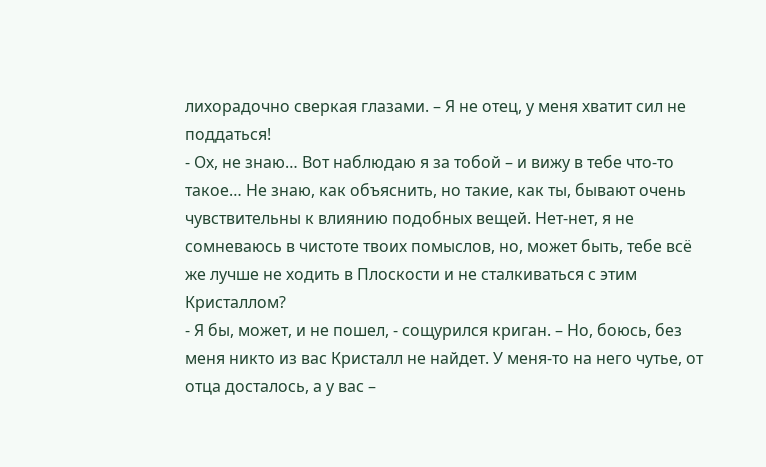лихорадочно сверкая глазами. – Я не отец, у меня хватит сил не поддаться!
- Ох, не знаю… Вот наблюдаю я за тобой – и вижу в тебе что-то такое… Не знаю, как объяснить, но такие, как ты, бывают очень чувствительны к влиянию подобных вещей. Нет-нет, я не сомневаюсь в чистоте твоих помыслов, но, может быть, тебе всё же лучше не ходить в Плоскости и не сталкиваться с этим Кристаллом?
- Я бы, может, и не пошел, - сощурился криган. – Но, боюсь, без меня никто из вас Кристалл не найдет. У меня-то на него чутье, от отца досталось, а у вас –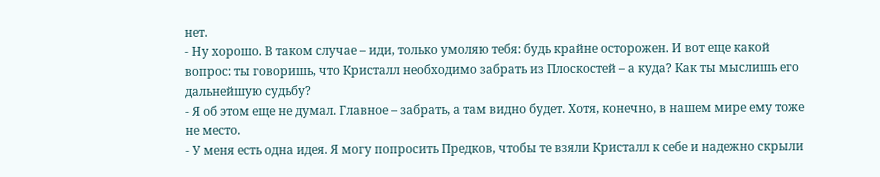нет.
- Ну хорошо. В таком случае – иди, только умоляю тебя: будь крайне осторожен. И вот еще какой вопрос: ты говоришь, что Кристалл необходимо забрать из Плоскостей – а куда? Как ты мыслишь его дальнейшую судьбу?
- Я об этом еще не думал. Главное – забрать, а там видно будет. Хотя, конечно, в нашем мире ему тоже не место.
- У меня есть одна идея. Я могу попросить Предков, чтобы те взяли Кристалл к себе и надежно скрыли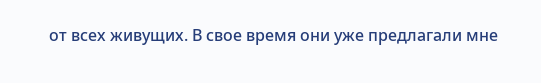от всех живущих. В свое время они уже предлагали мне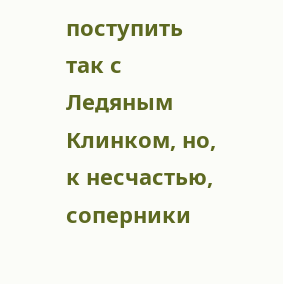поступить так с Ледяным Клинком, но, к несчастью, соперники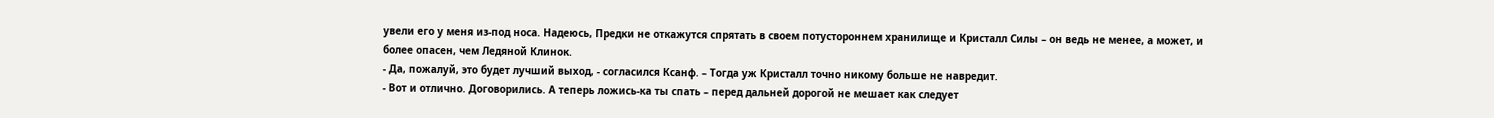увели его у меня из-под носа. Надеюсь, Предки не откажутся спрятать в своем потустороннем хранилище и Кристалл Силы – он ведь не менее, а может, и более опасен, чем Ледяной Клинок.
- Да, пожалуй, это будет лучший выход, - согласился Ксанф. – Тогда уж Кристалл точно никому больше не навредит.
- Вот и отлично. Договорились. А теперь ложись-ка ты спать – перед дальней дорогой не мешает как следует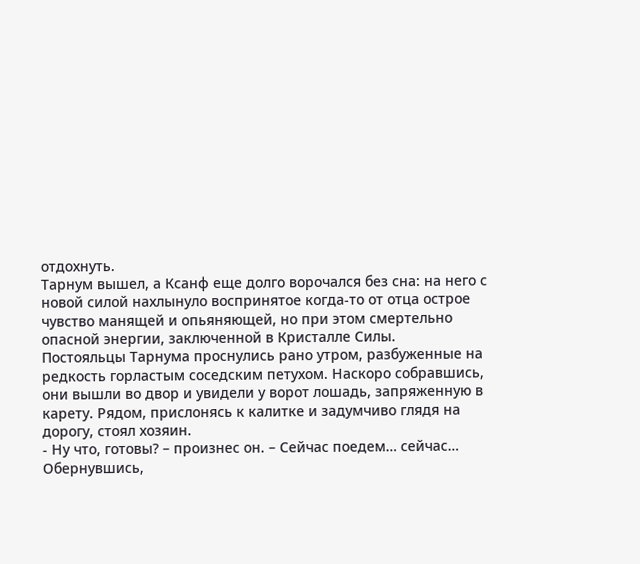отдохнуть.
Тарнум вышел, а Ксанф еще долго ворочался без сна: на него с новой силой нахлынуло воспринятое когда-то от отца острое чувство манящей и опьяняющей, но при этом смертельно опасной энергии, заключенной в Кристалле Силы.
Постояльцы Тарнума проснулись рано утром, разбуженные на редкость горластым соседским петухом. Наскоро собравшись, они вышли во двор и увидели у ворот лошадь, запряженную в карету. Рядом, прислонясь к калитке и задумчиво глядя на дорогу, стоял хозяин.
- Ну что, готовы? – произнес он. – Сейчас поедем… сейчас…
Обернувшись,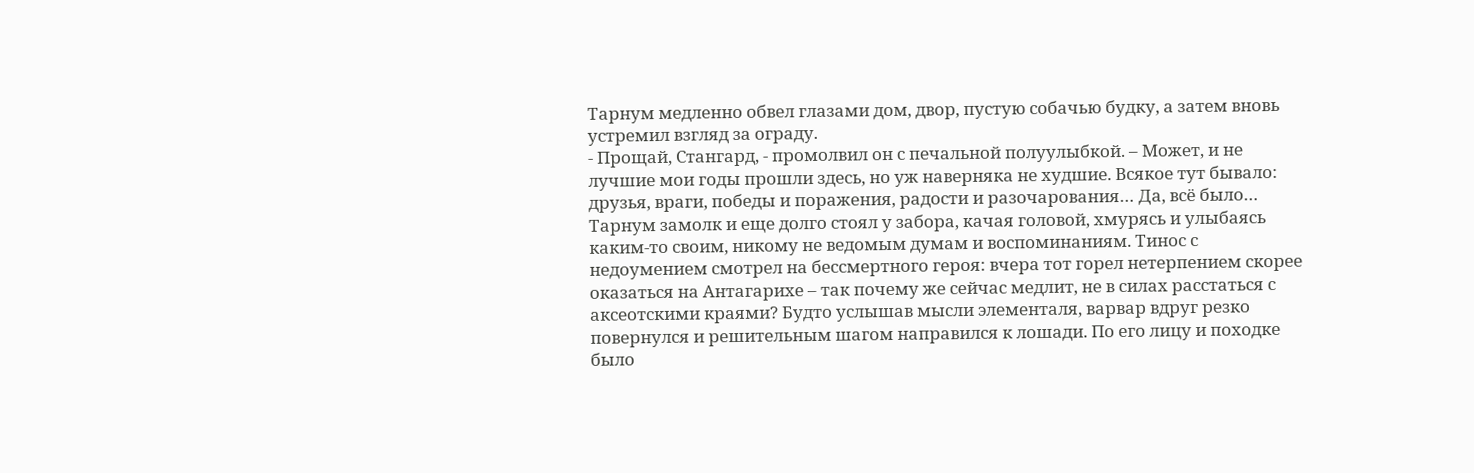Тарнум медленно обвел глазами дом, двор, пустую собачью будку, а затем вновь устремил взгляд за ограду.
- Прощай, Стангард, - промолвил он с печальной полуулыбкой. – Может, и не лучшие мои годы прошли здесь, но уж наверняка не худшие. Всякое тут бывало: друзья, враги, победы и поражения, радости и разочарования… Да, всё было…
Тарнум замолк и еще долго стоял у забора, качая головой, хмурясь и улыбаясь каким-то своим, никому не ведомым думам и воспоминаниям. Тинос с недоумением смотрел на бессмертного героя: вчера тот горел нетерпением скорее оказаться на Антагарихе – так почему же сейчас медлит, не в силах расстаться с аксеотскими краями? Будто услышав мысли элементаля, варвар вдруг резко повернулся и решительным шагом направился к лошади. По его лицу и походке было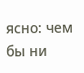ясно: чем бы ни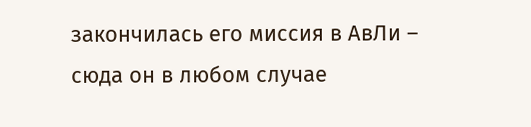закончилась его миссия в АвЛи – сюда он в любом случае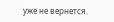уже не вернется.